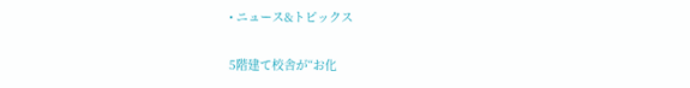• ニュース&トピックス

5階建て校舎が“お化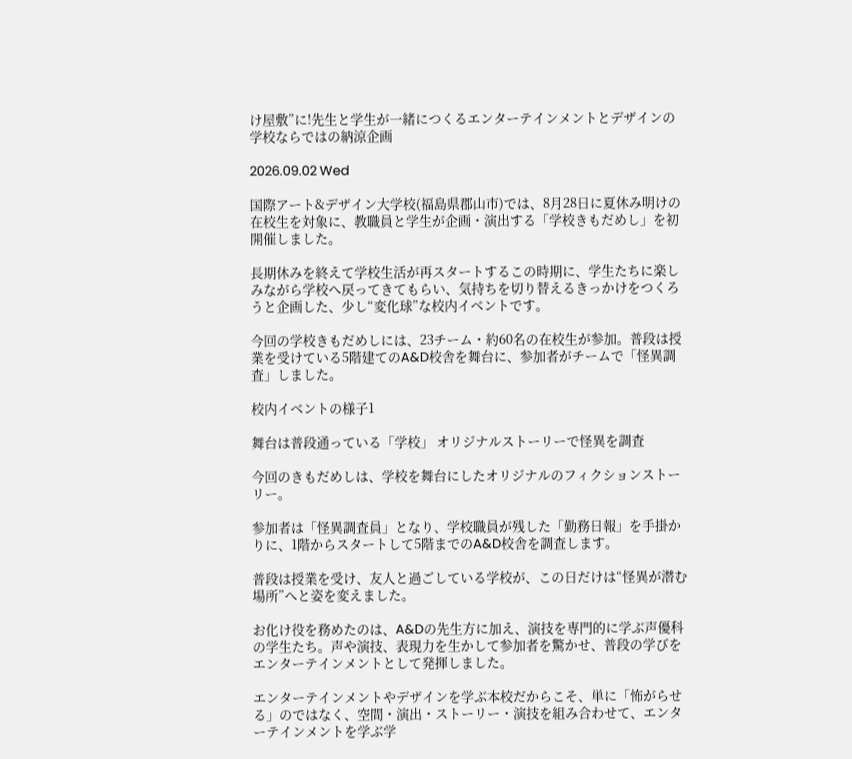け屋敷”に!先生と学生が一緒につくるエンターテインメントとデザインの学校ならではの納涼企画

2026.09.02 Wed

国際アート&デザイン大学校(福島県郡山市)では、8月28日に夏休み明けの在校生を対象に、教職員と学生が企画・演出する「学校きもだめし」を初開催しました。

長期休みを終えて学校生活が再スタートするこの時期に、学生たちに楽しみながら学校へ戻ってきてもらい、気持ちを切り替えるきっかけをつくろうと企画した、少し“変化球”な校内イベントです。

今回の学校きもだめしには、23チーム・約60名の在校生が参加。普段は授業を受けている5階建てのA&D校舎を舞台に、参加者がチームで「怪異調査」しました。

校内イベントの様子1

舞台は普段通っている「学校」 オリジナルストーリーで怪異を調査

今回のきもだめしは、学校を舞台にしたオリジナルのフィクションストーリー。

参加者は「怪異調査員」となり、学校職員が残した「勤務日報」を手掛かりに、1階からスタートして5階までのA&D校舎を調査します。

普段は授業を受け、友人と過ごしている学校が、この日だけは“怪異が潜む場所”へと姿を変えました。

お化け役を務めたのは、A&Dの先生方に加え、演技を専門的に学ぶ声優科の学生たち。声や演技、表現力を生かして参加者を驚かせ、普段の学びをエンターテインメントとして発揮しました。

エンターテインメントやデザインを学ぶ本校だからこそ、単に「怖がらせる」のではなく、空間・演出・ストーリー・演技を組み合わせて、エンターテインメントを学ぶ学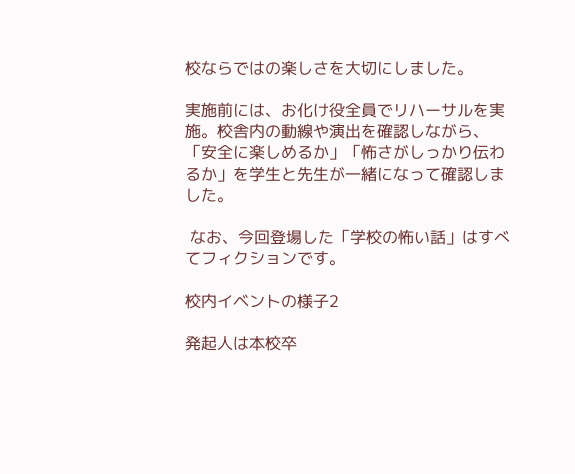校ならではの楽しさを大切にしました。

実施前には、お化け役全員でリハーサルを実施。校舎内の動線や演出を確認しながら、「安全に楽しめるか」「怖さがしっかり伝わるか」を学生と先生が一緒になって確認しました。

 なお、今回登場した「学校の怖い話」はすべてフィクションです。

校内イベントの様子2

発起人は本校卒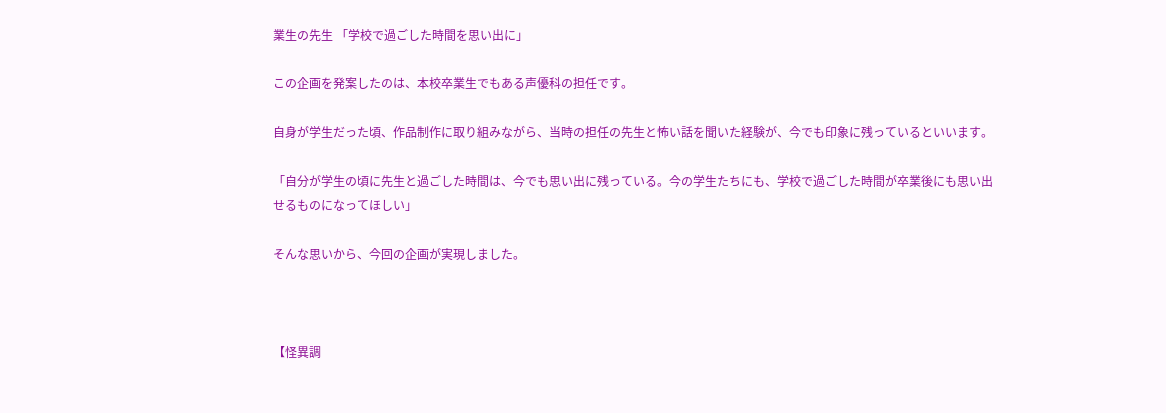業生の先生 「学校で過ごした時間を思い出に」

この企画を発案したのは、本校卒業生でもある声優科の担任です。

自身が学生だった頃、作品制作に取り組みながら、当時の担任の先生と怖い話を聞いた経験が、今でも印象に残っているといいます。

「自分が学生の頃に先生と過ごした時間は、今でも思い出に残っている。今の学生たちにも、学校で過ごした時間が卒業後にも思い出せるものになってほしい」

そんな思いから、今回の企画が実現しました。



【怪異調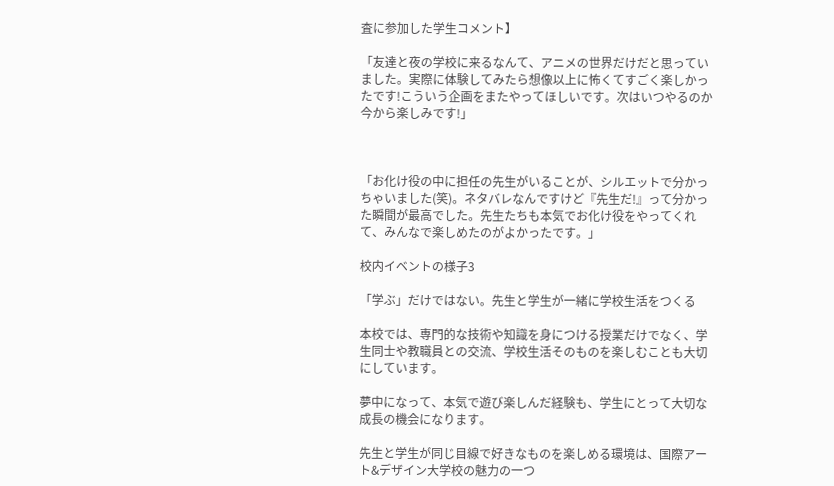査に参加した学生コメント】

「友達と夜の学校に来るなんて、アニメの世界だけだと思っていました。実際に体験してみたら想像以上に怖くてすごく楽しかったです!こういう企画をまたやってほしいです。次はいつやるのか今から楽しみです!」



「お化け役の中に担任の先生がいることが、シルエットで分かっちゃいました(笑)。ネタバレなんですけど『先生だ!』って分かった瞬間が最高でした。先生たちも本気でお化け役をやってくれて、みんなで楽しめたのがよかったです。」

校内イベントの様子3

「学ぶ」だけではない。先生と学生が一緒に学校生活をつくる

本校では、専門的な技術や知識を身につける授業だけでなく、学生同士や教職員との交流、学校生活そのものを楽しむことも大切にしています。

夢中になって、本気で遊び楽しんだ経験も、学生にとって大切な成長の機会になります。

先生と学生が同じ目線で好きなものを楽しめる環境は、国際アート&デザイン大学校の魅力の一つ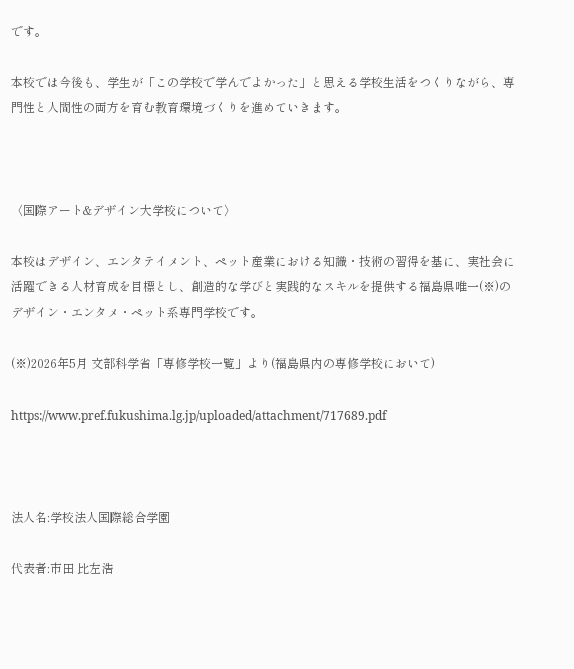です。

本校では今後も、学生が「この学校で学んでよかった」と思える学校生活をつくりながら、専門性と人間性の両方を育む教育環境づくりを進めていきます。



〈国際アート&デザイン大学校について〉

本校はデザイン、エンタテイメント、ペット産業における知識・技術の習得を基に、実社会に活躍できる人材育成を目標とし、創造的な学びと実践的なスキルを提供する福島県唯一(※)のデザイン・エンタメ・ペット系専門学校です。

(※)2026年5月 文部科学省「専修学校一覧」より(福島県内の専修学校において)

https://www.pref.fukushima.lg.jp/uploaded/attachment/717689.pdf



法人名:学校法人国際総合学園

代表者:市田 比左浩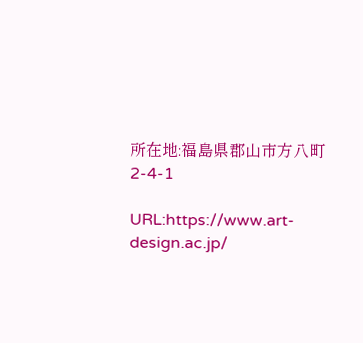所在地:福島県郡山市方八町2-4-1

URL:https://www.art-design.ac.jp/